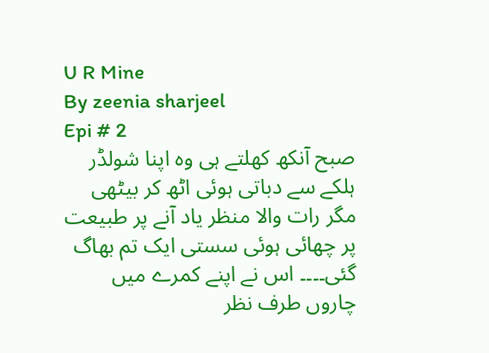U R Mine
By zeenia sharjeel
Epi # 2
صبح آنکھ کھلتے ہی وہ اپنا شولڈر ہلکے سے دباتی ہوئی اٹھ کر بیٹھی مگر رات والا منظر یاد آنے پر طبیعت پر چھائی ہوئی سستی ایک تم بھاگ گئی۔۔۔۔ اس نے اپنے کمرے میں چاروں طرف نظر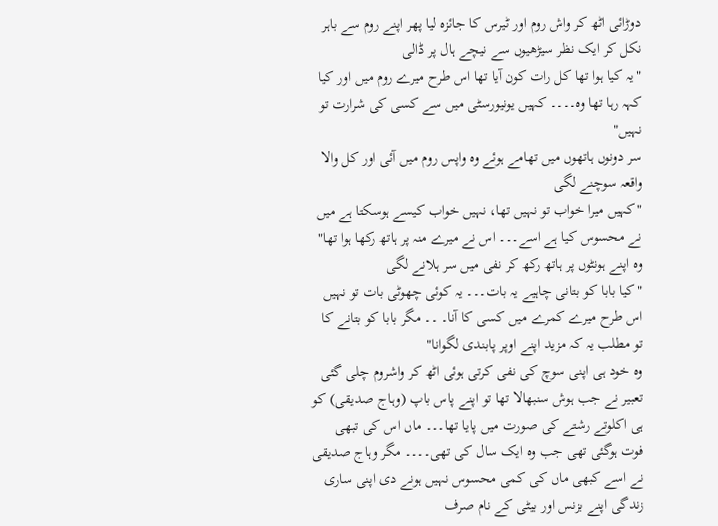دوڑائی اٹھ کر واش روم اور ٹیرس کا جائزہ لیا پھر اپنے روم سے باہر نکل کر ایک نظر سیڑھیوں سے نیچے ہال پر ڈالی
"یہ کیا ہوا تھا کل رات کون آیا تھا اس طرح میرے روم میں اور کیا کہہ رہا تھا وہ۔۔۔۔ کہیں یونیورسٹی میں سے کسی کی شرارت تو نہیں"
سر دونوں ہاتھوں میں تھامے ہوئے وہ واپس روم میں آئی اور کل والا واقعہ سوچنے لگی
"کہیں میرا خواب تو نہیں تھا، نہیں خواب کیسے ہوسکتا ہے میں نے محسوس کیا ہے اسے۔۔۔ اس نے میرے منہ پر ہاتھ رکھا ہوا تھا"
وہ اپنے ہونٹوں پر ہاتھ رکھ کر نفی میں سر ہلانے لگی
"کیا بابا کو بتانی چاہیے یہ بات۔۔۔ یہ کوئی چھوٹی بات تو نہیں اس طرح میرے کمرے میں کسی کا آنا۔ ۔۔ مگر بابا کو بتانے کا تو مطلب یہ کہ مزید اپنے اوپر پابندی لگوانا"
وہ خود ہی اپنی سوچ کی نفی کرتی ہوئی اٹھ کر واشروم چلی گئی
تعبیر نے جب ہوش سنبھالا تھا تو اپنے پاس باپ (وہاج صدیقی) کو ہی اکلوتے رشتے کی صورت میں پایا تھا۔۔۔ ماں اس کی تبھی فوت ہوگئی تھی جب وہ ایک سال کی تھی۔۔۔۔ مگر وہاج صدیقی نے اسے کبھی ماں کی کمی محسوس نہیں ہونے دی اپنی ساری زندگی اپنے بزنس اور بیٹی کے نام صرف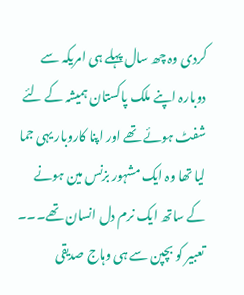کردی وہ چھ سال پہلے ہی امریکہ سے دوبارہ اپنے ملک پاکستان ہمیشہ کے لئے شفٹ ہوئے تھے اور اپنا کاروبار یہی جما لیا تھا وہ ایک مشہور بزنس مین ہونے کے ساتھ ایک نرم دل انسان تھے۔۔۔
تعبیر کو بچپن سے ہی وہاج صدیقی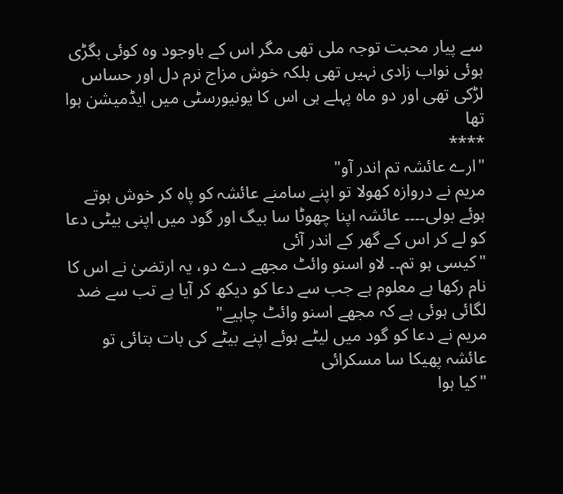سے پیار محبت توجہ ملی تھی مگر اس کے باوجود وہ کوئی بگڑی ہوئی نواب زادی نہیں تھی بلکہ خوش مزاج نرم دل اور حساس لڑکی تھی اور دو ماہ پہلے ہی اس کا یونیورسٹی میں ایڈمیشن ہوا تھا
****
"ارے عائشہ تم اندر آو"
مریم نے دروازہ کھولا تو اپنے سامنے عائشہ کو پاہ کر خوش ہوتے ہوئے بولی۔۔۔۔ عائشہ اپنا چھوٹا سا بیگ اور گود میں اپنی بیٹی دعا کو لے کر اس کے گھر کے اندر آئی
"کیسی ہو تم۔۔ لاو اسنو وائٹ مجھے دے دو، یہ ارتضیٰ نے اس کا نام رکھا ہے معلوم ہے جب سے دعا کو دیکھ کر آیا ہے تب سے ضد لگائی ہوئی ہے کہ مجھے اسنو وائٹ چاہیے"
مریم نے دعا کو گود میں لیٹے ہوئے اپنے بیٹے کی بات بتائی تو عائشہ پھیکا سا مسکرائی
"کیا ہوا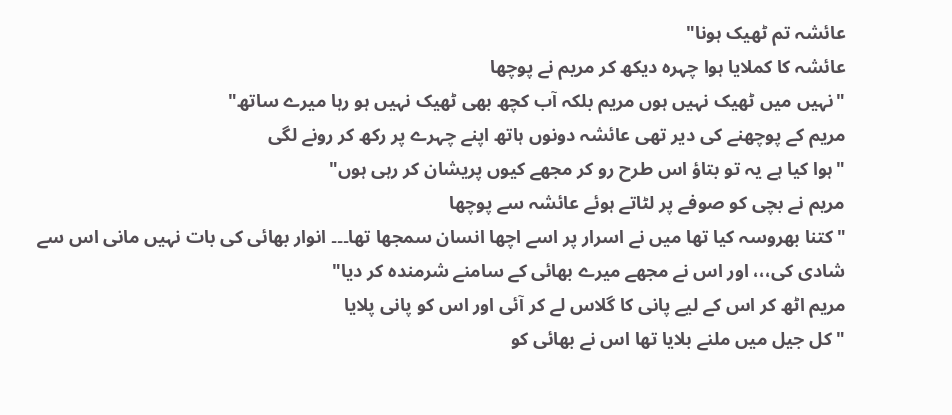عائشہ تم ٹھیک ہونا"
عائشہ کا کملایا ہوا چہرہ دیکھ کر مریم نے پوچھا
"نہیں میں ٹھیک نہیں ہوں مریم بلکہ آب کچھ بھی ٹھیک نہیں ہو رہا میرے ساتھ"
مریم کے پوچھنے کی دیر تھی عائشہ دونوں ہاتھ اپنے چہرے پر رکھ کر رونے لگی
"ہوا کیا ہے یہ تو بتاؤ اس طرح رو کر مجھے کیوں پریشان کر رہی ہوں"
مریم نے بچی کو صوفے پر لٹاتے ہوئے عائشہ سے پوچھا
"کتنا بھروسہ کیا تھا میں نے اسرار پر اسے اچھا انسان سمجھا تھا۔۔۔ انوار بھائی کی بات نہیں مانی اس سے شادی کی،،، اور اس نے مجھے میرے بھائی کے سامنے شرمندہ کر دیا"
مریم اٹھ کر اس کے لیے پانی کا گلاس لے کر آئی اور اس کو پانی پلایا
"کل جیل میں ملنے بلایا تھا اس نے بھائی کو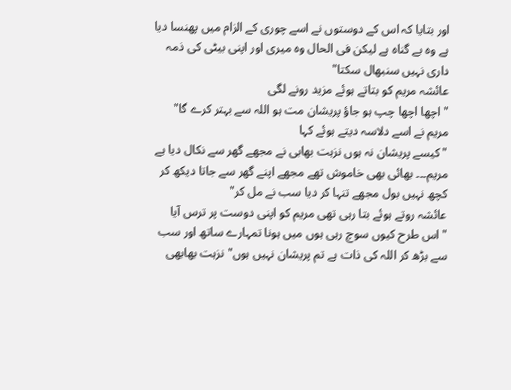اور بتایا کہ اس کے دوستوں نے اسے چوری کے الزام میں پھنسا دیا ہے وہ بے گناہ ہے لیکن فی الحال وہ میری اور اپنی بیٹی کی ذمہ داری نہیں سنبھال سکتا"
عائشہ مریم کو بتاتے ہوئے مزید رونے لگی
"اچھا اچھا چپ ہو جاؤ پریشان مت ہو اللہ سے بہتر کرے گا"
مریم نے اسے دلاسہ دیتے ہوئے کہا
"کیسے پریشان نہ ہوں نزہت بھابی نے مجھے گھر سے نکال دیا ہے مریم۔۔۔ بھائی بھی خاموش تھے مجھے اپنے گھر سے جاتا دیکھ کر کچھ نہیں بول مجھے تنہا کر دیا سب نے مل کر"
عائشہ روتے ہوئے بتا رہی تھی مریم کو اپنی دوست پر ترس آیا
"اس طرح کیوں سوچ رہی ہوں میں ہونا تمہارے ساتھ اور سب سے بڑھ کر اللہ کی ذات ہے تم پریشان نہیں ہوں" نزہت بھابھی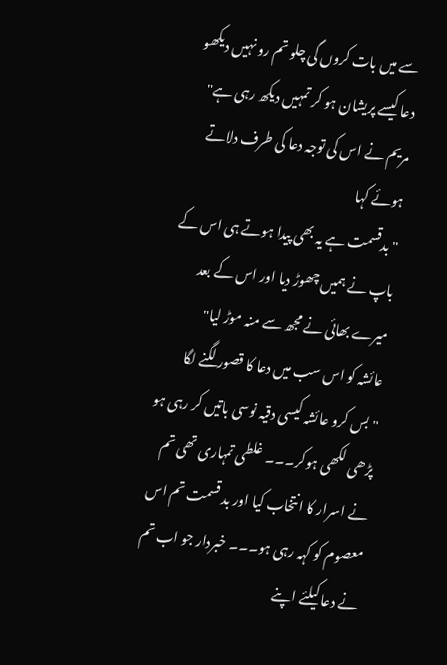سے میں بات کروں گی چلو تم رو نہیں دیکھو دعا کیسے پریشان ہو کر تمہیں دیکھ رہی ہے"
مریم نے اس کی توجہ دعا کی طرف دلاتے ہوئے کہا
"بدقسمت ہے یہ بھی پیدا ہوتے ہی اس کے باپ نے ہمیں چھوڑ دیا اور اس کے بعد میرے بھائی نے مجھ سے منہ موڑ لیا"
عائشہ کو اس سب میں دعا کا قصور لگنے لگا
"بس کرو عائشہ کیسی دقیہ نوسی باتیں کر رہی ہو پڑھی لکھی ہوکر۔۔۔ غلطی تمہاری تھی تم نے اسرار کا انتخاب کیا اور بد قسمت تم اس معصوم کو کہہ رہی ہو۔۔۔ خبردار جو اب تم نے دعا کیلئے اپنے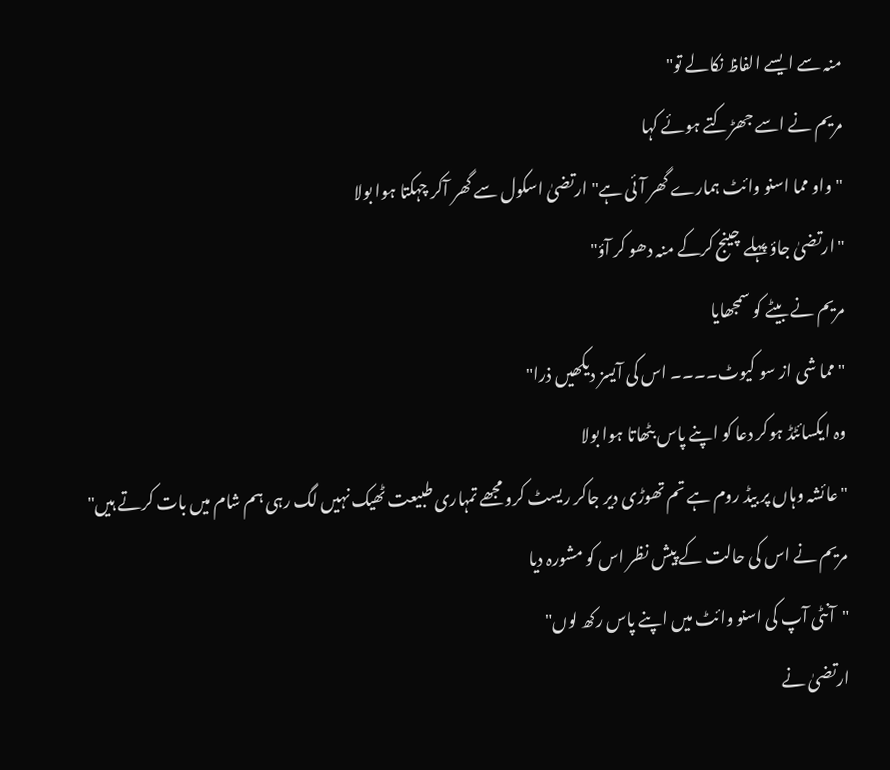منہ سے ایسے الفاظ نکالے تو"
مریم نے اسے جھڑکتے ہوئے کہا
"واو مما اسنو وائٹ ہمارے گھر آئی ہے" ارتضیٰ اسکول سے گھر آکر چہکتا ہوا بولا
"ارتضیٰ جاؤ پہلے چینج کرکے منہ دھو کر آؤ"
مریم نے بیٹے کو سمجھایا
"مما شی از سو کیوٹ۔۔۔۔ اس کی آیسز دیکھیں ذرا"
وہ ایکسائٹڈ ہوکر دعا کو اپنے پاس بٹھاتا ہوا بولا
"عائشہ وہاں پر بیڈ روم ہے تم تھوڑی دیر جاکر ریسٹ کرو مجھے تمہاری طبیعت ٹھیک نہیں لگ رہی ہم شام میں بات کرتے ہیں"
مریم نے اس کی حالت کے پیش نظر اس کو مشورہ دیا
"آنٹی آپ کی اسنو وائٹ میں اپنے پاس رکھ لوں"
ارتضیٰ نے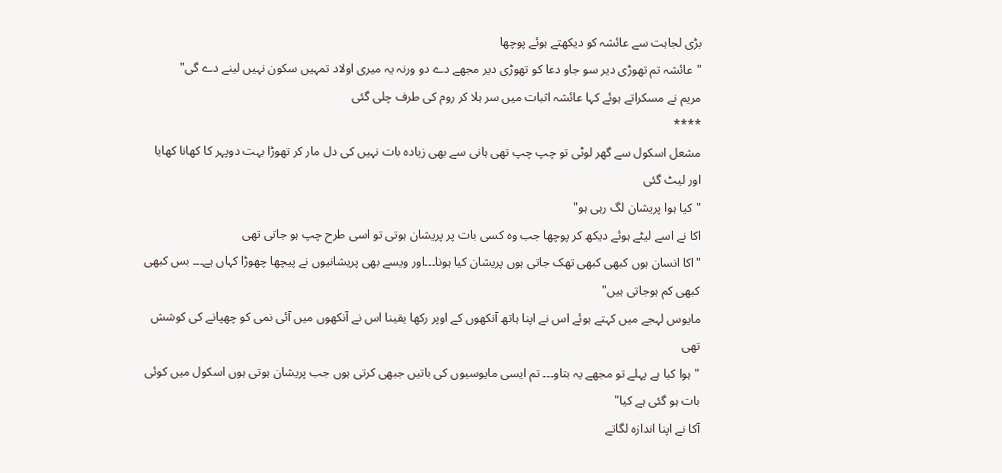بڑی لجاہت سے عائشہ کو دیکھتے ہوئے پوچھا
"عائشہ تم تھوڑی دیر سو جاو دعا کو تھوڑی دیر مجھے دے دو ورنہ یہ میری اولاد تمہیں سکون نہیں لینے دے گی"
مریم نے مسکراتے ہوئے کہا عائشہ اثبات میں سر ہلا کر روم کی طرف چلی گئی
****
مشعل اسکول سے گھر لوٹی تو چپ چپ تھی ہانی سے بھی زیادہ بات نہیں کی دل مار کر تھوڑا بہت دوپہر کا کھانا کھایا اور لیٹ گئی
"کیا ہوا پریشان لگ رہی ہو"
اکا نے اسے لیٹے ہوئے دیکھ کر پوچھا جب وہ کسی بات پر پریشان ہوتی تو اسی طرح چپ ہو جاتی تھی
"اکا انسان ہوں کبھی کبھی تھک جاتی ہوں پریشان کیا ہونا۔۔۔اور ویسے بھی پریشانیوں نے پیچھا چھوڑا کہاں ہے۔۔۔ بس کبھی کبھی کم ہوجاتی ہیں"
مایوس لہجے میں کہتے ہوئے اس نے اپنا ہاتھ آنکھوں کے اوپر رکھا یقینا اس نے آنکھوں میں آئی نمی کو چھپانے کی کوشش تھی
"ہوا کیا ہے پہلے تو مجھے یہ بتاو۔۔۔ تم ایسی مایوسیوں کی باتیں جبھی کرتی ہوں جب پریشان ہوتی ہوں اسکول میں کوئی بات ہو گئی ہے کیا"
آکا نے اپنا اندازہ لگاتے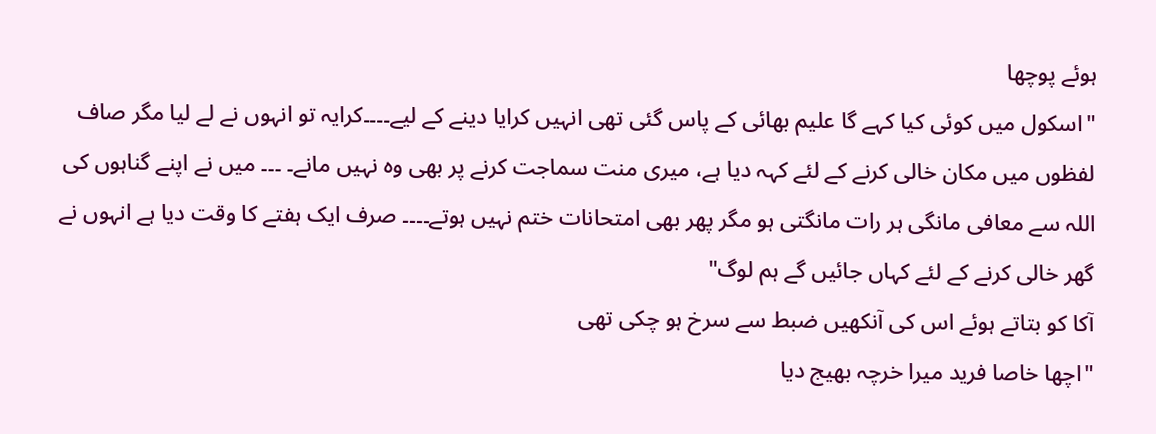ہوئے پوچھا
"اسکول میں کوئی کیا کہے گا علیم بھائی کے پاس گئی تھی انہیں کرایا دینے کے لیے۔۔۔۔کرایہ تو انہوں نے لے لیا مگر صاف لفظوں میں مکان خالی کرنے کے لئے کہہ دیا ہے، میری منت سماجت کرنے پر بھی وہ نہیں مانے۔ ۔۔۔ میں نے اپنے گناہوں کی اللہ سے معافی مانگی ہر رات مانگتی ہو مگر پھر بھی امتحانات ختم نہیں ہوتے۔۔۔۔ صرف ایک ہفتے کا وقت دیا ہے انہوں نے گھر خالی کرنے کے لئے کہاں جائیں گے ہم لوگ"
آکا کو بتاتے ہوئے اس کی آنکھیں ضبط سے سرخ ہو چکی تھی
"اچھا خاصا فرید میرا خرچہ بھیج دیا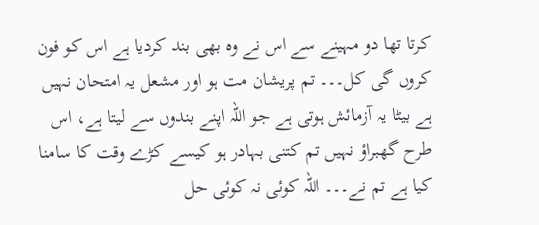کرتا تھا دو مہینے سے اس نے وہ بھی بند کردیا ہے اس کو فون کروں گی کل۔۔۔ تم پریشان مت ہو اور مشعل یہ امتحان نہیں ہے بیٹا یہ آزمائش ہوتی ہے جو اللہ اپنے بندوں سے لیتا ہے، اس طرح گھبراؤ نہیں تم کتنی بہادر ہو کیسے کڑے وقت کا سامنا کیا ہے تم نے۔۔۔ اللہ کوئی نہ کوئی حل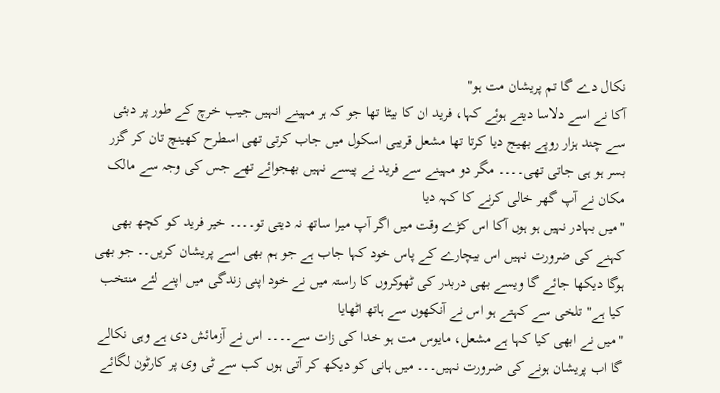نکال دے گا تم پریشان مت ہو"
آکا نے اسے دلاسا دیتے ہوئے کہا، فرید ان کا بیٹا تھا جو کہ ہر مہینے انہیں جیب خرچ کے طور پر دبئی سے چند ہزار روپے بھیج دیا کرتا تھا مشعل قریبی اسکول میں جاب کرتی تھی اسطرح کھینچ تان کر گزر بسر ہو ہی جاتی تھی۔۔۔۔ مگر دو مہینے سے فرید نے پیسے نہیں بھجوائے تھے جس کی وجہ سے مالک مکان نے آپ گھر خالی کرنے کا کہہ دیا
"میں بہادر نہیں ہو ہوں آکا اس کڑے وقت میں اگر آپ میرا ساتھ نہ دیتی تو۔۔۔۔ خیر فرید کو کچھ بھی کہنے کی ضرورت نہیں اس بیچارے کے پاس خود کہا جاب ہے جو ہم بھی اسے پریشان کریں۔۔ جو بھی ہوگا دیکھا جائے گا ویسے بھی دربدر کی ٹھوکروں کا راستہ میں نے خود اپنی زندگی میں اپنے لئے منتخب کیا ہے" تلخی سے کہتے ہو اس نے آنکھوں سے ہاتھ اٹھایا
"میں نے ابھی کیا کہا ہے مشعل، مایوس مت ہو خدا کی زات سے۔۔۔۔ اس نے آزمائش دی ہے وہی نکالے گا اب پریشان ہونے کی ضرورت نہیں۔۔۔ میں ہانی کو دیکھ کر آتی ہوں کب سے ٹی وی پر کارٹون لگائے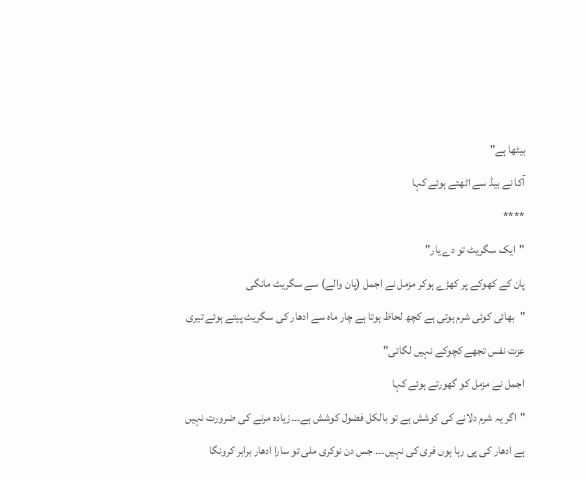بیٹھا ہے"
آکا نے بیڈ سے اٹھتے ہوئے کہا
****
"ایک سگریٹ تو دے یار"
پان کے کھوکے پر کھڑے ہوکر مزمل نے اجمل (پان والے) سے سگریٹ مانگی
"بھائی کوئی شرم ہوتی ہے کچھ لحاظ ہوتا ہے چار ماہ سے ادھار کی سگریٹ پیتے ہوئے تیری عزت نفس تجھے کچوکے نہیں لگاتی"
اجمل نے مزمل کو گھورتے ہوئے کہا
"اگر یہ شرم دلانے کی کوشش ہے تو بالکل فضول کوشش ہے۔۔۔زیادہ مرنے کی ضرورت نہیں ہے ادھار کی پی رہا ہوں فری کی نہیں۔۔۔ جس دن نوکری ملی تو سارا ادھار برابر کرونگا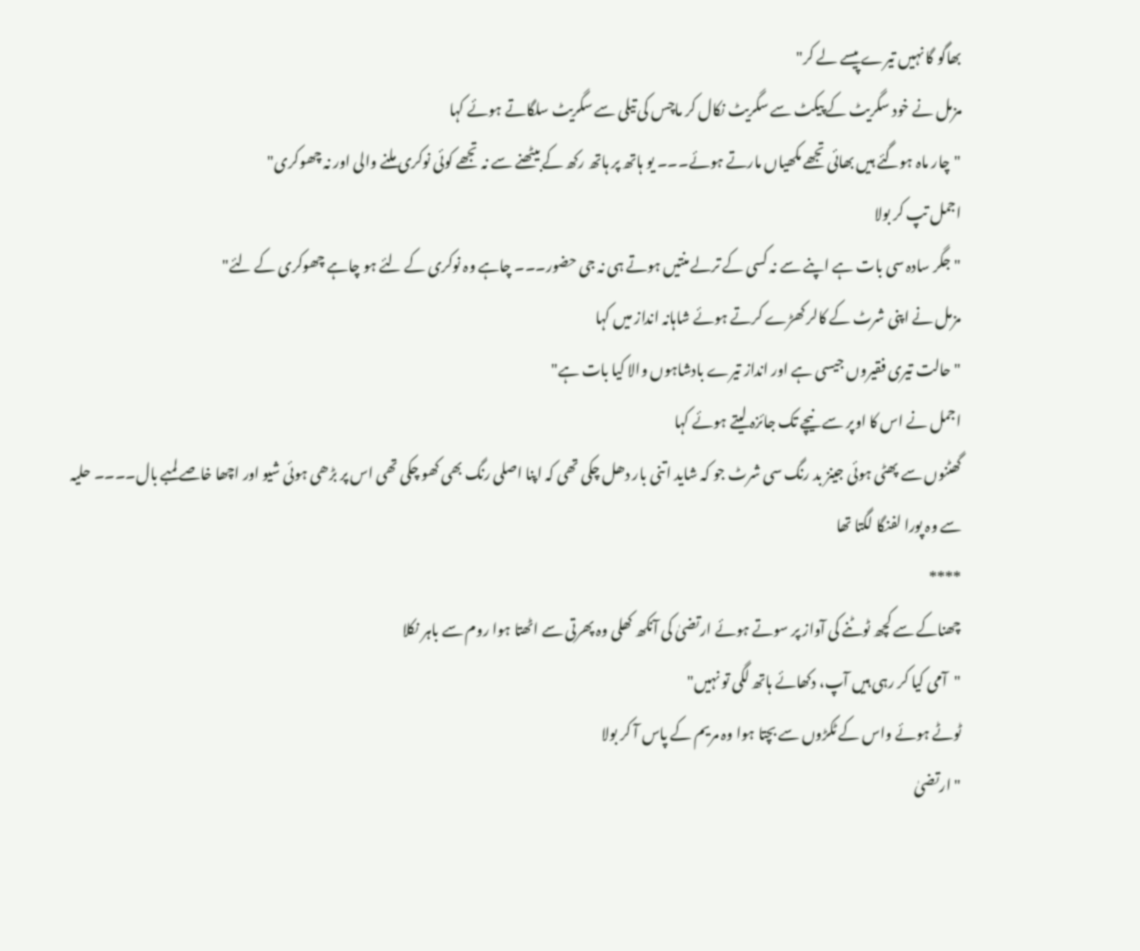بھاگو گا نہیں تیرے پیسے لے کر"
مزمل نے خود سگریٹ کے پیکٹ سے سگریٹ نکال کر ماچس کی تیلی سے سگریٹ سلگاتے ہوئے کہا
"چار ماہ ہوگئے ہیں بھائی تجھے مکھیاں مارتے ہوئے۔۔۔ یو ہاتھ پر ہاتھ رکھ کے بیٹھنے سے نہ تجھے کوئی نوکری ملنے والی اور نہ چھوکری"
اجمل تپ کر بولا
"جگر سادہ سی بات ہے اپنے سے نہ کسی کے ترلے منتیں ہوتے ہی نہ جی حضور۔۔۔ چاہے وہ نوکری کے لئے ہو چاہے چھوکری کے لئے"
مزمل نے اپنی شرٹ کے کالر کھڑے کرتے ہوئے شاہانہ انداز میں کہا
"حالت تیری فقیروں جیسی ہے اور انداز تیرے بادشاہوں والا کیا بات ہے"
اجمل نے اس کا اوپر سے نیچے تک جائزہ لیتے ہوئے کہا
گھٹنوں سے پھٹی ہوئی جینز بد رنگ سی شرٹ جو کہ شاید اتنی بار دھل چکی تھی کہ اپنا اصلی رنگ بھی کھو چکی تھی اس پر بڑھی ہوئی شیو اور اچھا خاصے لمبے بال۔۔۔۔ حلیہ سے وہ پورا لفنگا لگتا تھا
****
چھناکے سے کچھ ٹوٹنے کی آواز پر سوتے ہوئے ارتضیٰ کی آنکھ کھلی وہ پھرتی سے اٹھتا ہوا روم سے باہر نکلا
"آمی کیا کر رہی ہیں آپ، دکھائے ہاتھ لگی تو نہیں"
ٹوٹے ہوئے واس کے ٹکڑوں سے بچتا ہوا وہ مریم کے پاس آ کر بولا
"ارتضیٰ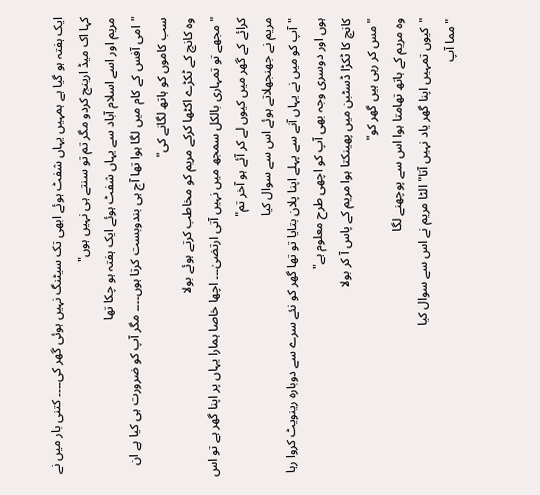ایک ہفتہ ہو گیا ہے ہمہیں یہاں شفٹ ہوئے ابھی تک سیٹنگ نہیں ہوئی گھر کی۔۔۔۔ کتنی بار میں نے کہا اک میڈ ارینج کردو مگر تم تو سنتے ہی نہیں ہوں"
مریم اور اسے اسلام آباد سے یہاں شفٹ ہوئے ایک ہفتہ ہو چکا تھا
"امی آفس کے کام میں لگا ہوا تھا آج ہی بندوبست کرتا ہوں۔۔۔۔ مگر آپ کو ضرورت ہی کیا ہے ان سب کاموں کو ہاتھ لگانے کی"
وہ کانچ کے ٹکڑے اکٹھا کرکے مریم کو مخاطب کرتے ہوئے بولا
"مجھے تو تمہاری بالکل سمجھ میں نہیں آتی ارتضیٰ۔۔۔ اچھا خاصا ہمارا یہاں پر اپنا گھر ہے تو اس کرائے کے گھر میں کیوں لے کر آئے ہو آخر تم"
مریم نے جھنجھلاتے ہوئے اس سے سوال کیا
"آپ کو میں نے یہاں آنے سے پہلے اپنا پلان بتایا تو تھا گھر کو نئے سرے سے دوبارہ رینویٹ کروا رہا ہوں اور دوسری وجہ بھی آپ کو اچھی طرح معلوم ہے"
کانچ کا ٹکڑا ڈسٹبن میں پھینکتا ہوا مریم کے پاس آ کر بولا
"مس کر رہی ہیں گھر کو"
وہ مریم کے ہاتھ تھامتا ہوا اس سے پوچھنے لگا
"کیوں تمہیں اپنا گھر یاد نہیں آتا" الٹا مریم نے اس سے سوال کیا
"مما آپ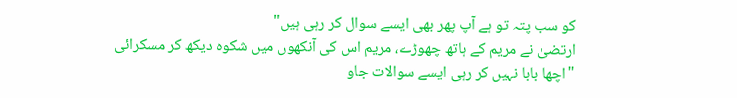کو سب پتہ تو ہے آپ پھر بھی ایسے سوال کر رہی ہیں"
ارتضیٰ نے مریم کے ہاتھ چھوڑے، مریم اس کی آنکھوں میں شکوہ دیکھ کر مسکرائی
"اچھا بابا نہیں کر رہی ایسے سوالات جاو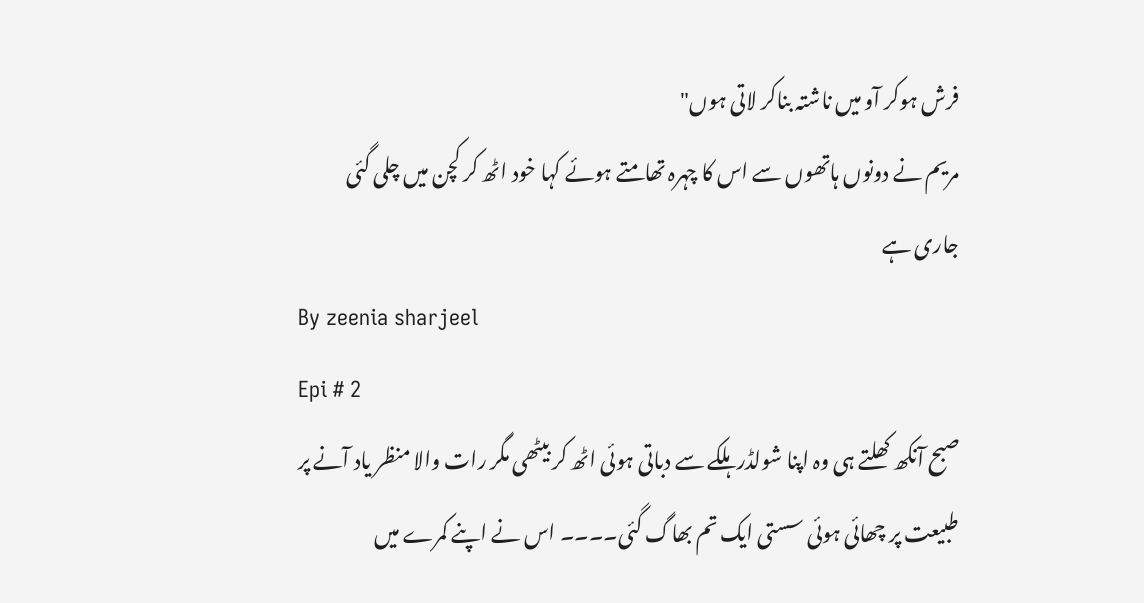فرش ہوکر آو میں ناشتہ بناکر لاتی ہوں"
مریم نے دونوں ہاتھوں سے اس کا چہرہ تھامتے ہوئے کہا خود اٹھ کر کچن میں چلی گئی
جاری ہے
By zeenia sharjeel
Epi # 2
صبح آنکھ کھلتے ہی وہ اپنا شولڈر ہلکے سے دباتی ہوئی اٹھ کر بیٹھی مگر رات والا منظر یاد آنے پر طبیعت پر چھائی ہوئی سستی ایک تم بھاگ گئی۔۔۔۔ اس نے اپنے کمرے میں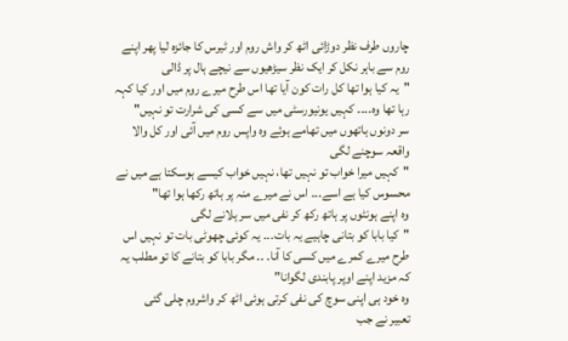چاروں طرف نظر دوڑائی اٹھ کر واش روم اور ٹیرس کا جائزہ لیا پھر اپنے روم سے باہر نکل کر ایک نظر سیڑھیوں سے نیچے ہال پر ڈالی
"یہ کیا ہوا تھا کل رات کون آیا تھا اس طرح میرے روم میں اور کیا کہہ رہا تھا وہ۔۔۔۔ کہیں یونیورسٹی میں سے کسی کی شرارت تو نہیں"
سر دونوں ہاتھوں میں تھامے ہوئے وہ واپس روم میں آئی اور کل والا واقعہ سوچنے لگی
"کہیں میرا خواب تو نہیں تھا، نہیں خواب کیسے ہوسکتا ہے میں نے محسوس کیا ہے اسے۔۔۔ اس نے میرے منہ پر ہاتھ رکھا ہوا تھا"
وہ اپنے ہونٹوں پر ہاتھ رکھ کر نفی میں سر ہلانے لگی
"کیا بابا کو بتانی چاہیے یہ بات۔۔۔ یہ کوئی چھوٹی بات تو نہیں اس طرح میرے کمرے میں کسی کا آنا۔ ۔۔ مگر بابا کو بتانے کا تو مطلب یہ کہ مزید اپنے اوپر پابندی لگوانا"
وہ خود ہی اپنی سوچ کی نفی کرتی ہوئی اٹھ کر واشروم چلی گئی
تعبیر نے جب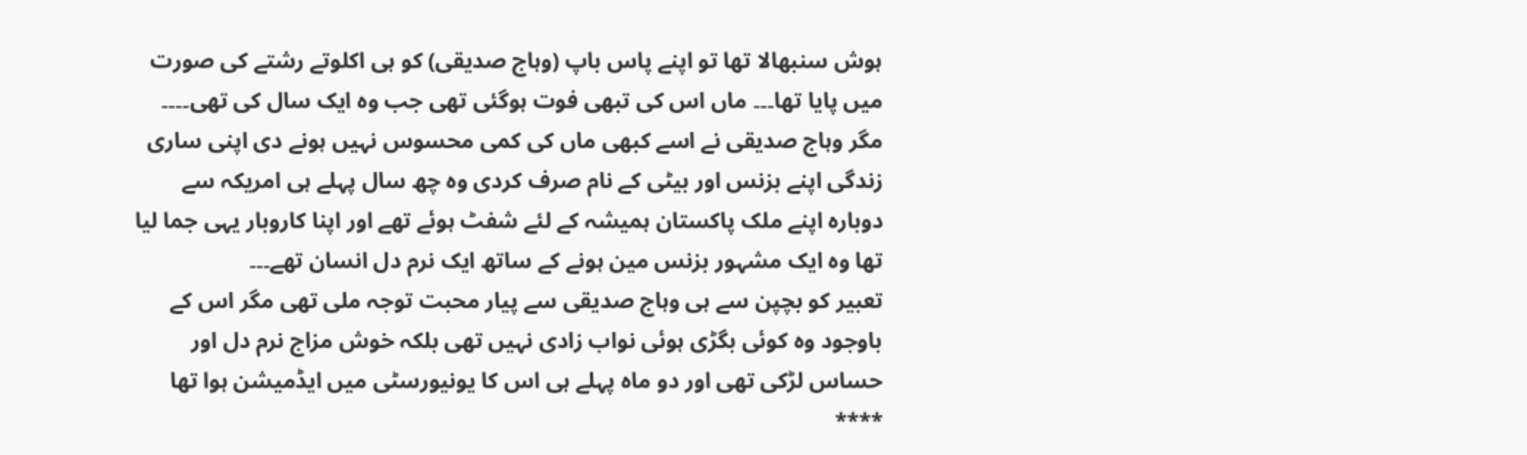ہوش سنبھالا تھا تو اپنے پاس باپ (وہاج صدیقی) کو ہی اکلوتے رشتے کی صورت میں پایا تھا۔۔۔ ماں اس کی تبھی فوت ہوگئی تھی جب وہ ایک سال کی تھی۔۔۔۔ مگر وہاج صدیقی نے اسے کبھی ماں کی کمی محسوس نہیں ہونے دی اپنی ساری زندگی اپنے بزنس اور بیٹی کے نام صرف کردی وہ چھ سال پہلے ہی امریکہ سے دوبارہ اپنے ملک پاکستان ہمیشہ کے لئے شفٹ ہوئے تھے اور اپنا کاروبار یہی جما لیا تھا وہ ایک مشہور بزنس مین ہونے کے ساتھ ایک نرم دل انسان تھے۔۔۔
تعبیر کو بچپن سے ہی وہاج صدیقی سے پیار محبت توجہ ملی تھی مگر اس کے باوجود وہ کوئی بگڑی ہوئی نواب زادی نہیں تھی بلکہ خوش مزاج نرم دل اور حساس لڑکی تھی اور دو ماہ پہلے ہی اس کا یونیورسٹی میں ایڈمیشن ہوا تھا
****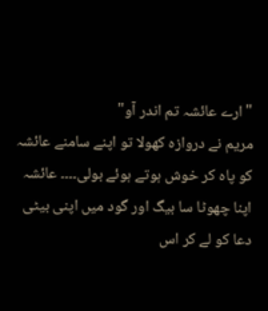"ارے عائشہ تم اندر آو"
مریم نے دروازہ کھولا تو اپنے سامنے عائشہ کو پاہ کر خوش ہوتے ہوئے بولی۔۔۔۔ عائشہ اپنا چھوٹا سا بیگ اور گود میں اپنی بیٹی دعا کو لے کر اس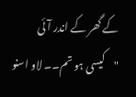کے گھر کے اندر آئی
"کیسی ہو تم۔۔ لاو اسنو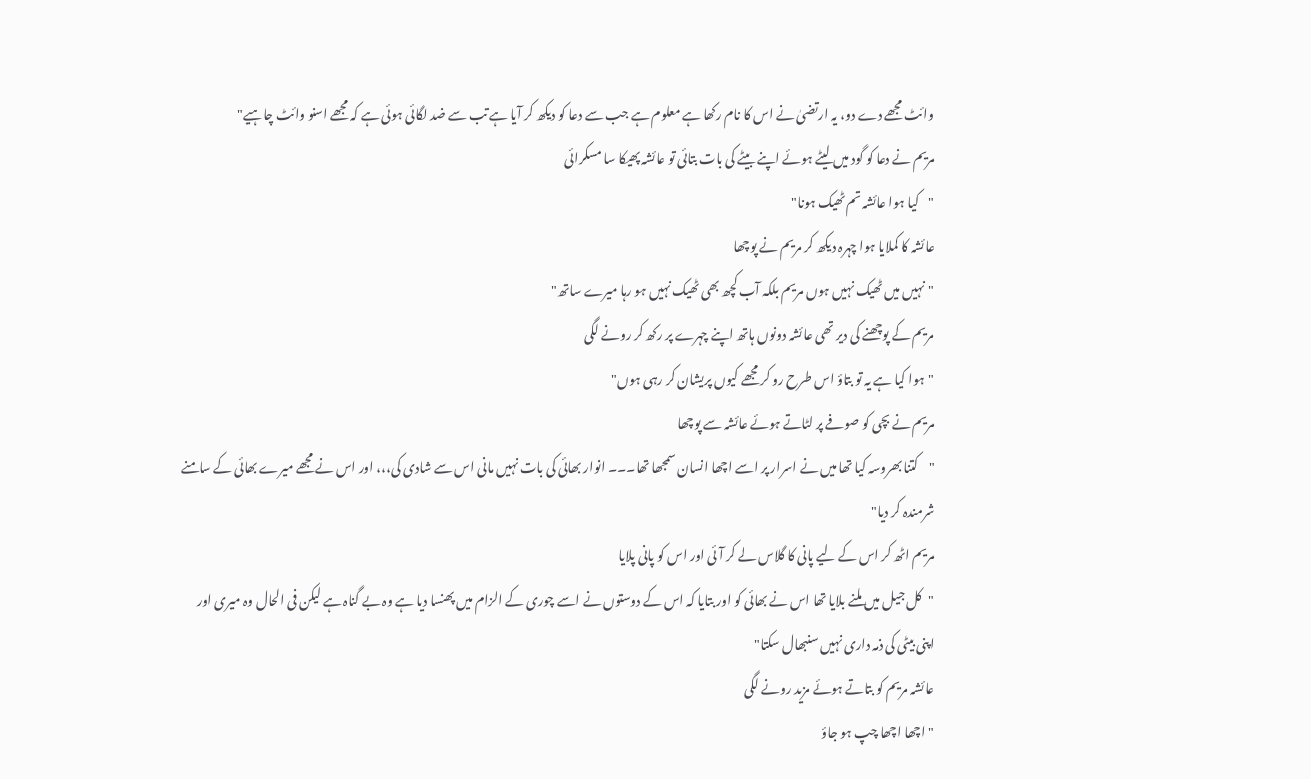وائٹ مجھے دے دو، یہ ارتضیٰ نے اس کا نام رکھا ہے معلوم ہے جب سے دعا کو دیکھ کر آیا ہے تب سے ضد لگائی ہوئی ہے کہ مجھے اسنو وائٹ چاہیے"
مریم نے دعا کو گود میں لیٹے ہوئے اپنے بیٹے کی بات بتائی تو عائشہ پھیکا سا مسکرائی
"کیا ہوا عائشہ تم ٹھیک ہونا"
عائشہ کا کملایا ہوا چہرہ دیکھ کر مریم نے پوچھا
"نہیں میں ٹھیک نہیں ہوں مریم بلکہ آب کچھ بھی ٹھیک نہیں ہو رہا میرے ساتھ"
مریم کے پوچھنے کی دیر تھی عائشہ دونوں ہاتھ اپنے چہرے پر رکھ کر رونے لگی
"ہوا کیا ہے یہ تو بتاؤ اس طرح رو کر مجھے کیوں پریشان کر رہی ہوں"
مریم نے بچی کو صوفے پر لٹاتے ہوئے عائشہ سے پوچھا
"کتنا بھروسہ کیا تھا میں نے اسرار پر اسے اچھا انسان سمجھا تھا۔۔۔ انوار بھائی کی بات نہیں مانی اس سے شادی کی،،، اور اس نے مجھے میرے بھائی کے سامنے شرمندہ کر دیا"
مریم اٹھ کر اس کے لیے پانی کا گلاس لے کر آئی اور اس کو پانی پلایا
"کل جیل میں ملنے بلایا تھا اس نے بھائی کو اور بتایا کہ اس کے دوستوں نے اسے چوری کے الزام میں پھنسا دیا ہے وہ بے گناہ ہے لیکن فی الحال وہ میری اور اپنی بیٹی کی ذمہ داری نہیں سنبھال سکتا"
عائشہ مریم کو بتاتے ہوئے مزید رونے لگی
"اچھا اچھا چپ ہو جاؤ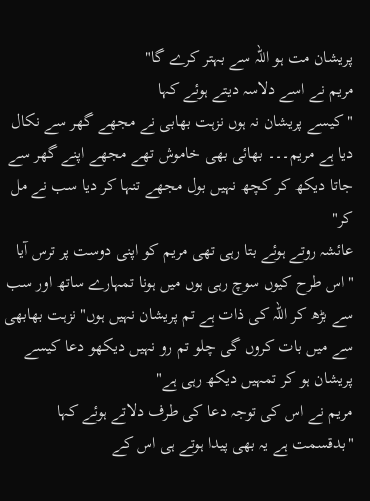پریشان مت ہو اللہ سے بہتر کرے گا"
مریم نے اسے دلاسہ دیتے ہوئے کہا
"کیسے پریشان نہ ہوں نزہت بھابی نے مجھے گھر سے نکال دیا ہے مریم۔۔۔ بھائی بھی خاموش تھے مجھے اپنے گھر سے جاتا دیکھ کر کچھ نہیں بول مجھے تنہا کر دیا سب نے مل کر"
عائشہ روتے ہوئے بتا رہی تھی مریم کو اپنی دوست پر ترس آیا
"اس طرح کیوں سوچ رہی ہوں میں ہونا تمہارے ساتھ اور سب سے بڑھ کر اللہ کی ذات ہے تم پریشان نہیں ہوں" نزہت بھابھی سے میں بات کروں گی چلو تم رو نہیں دیکھو دعا کیسے پریشان ہو کر تمہیں دیکھ رہی ہے"
مریم نے اس کی توجہ دعا کی طرف دلاتے ہوئے کہا
"بدقسمت ہے یہ بھی پیدا ہوتے ہی اس کے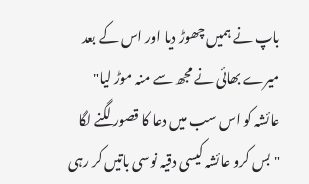باپ نے ہمیں چھوڑ دیا اور اس کے بعد میرے بھائی نے مجھ سے منہ موڑ لیا"
عائشہ کو اس سب میں دعا کا قصور لگنے لگا
"بس کرو عائشہ کیسی دقیہ نوسی باتیں کر رہی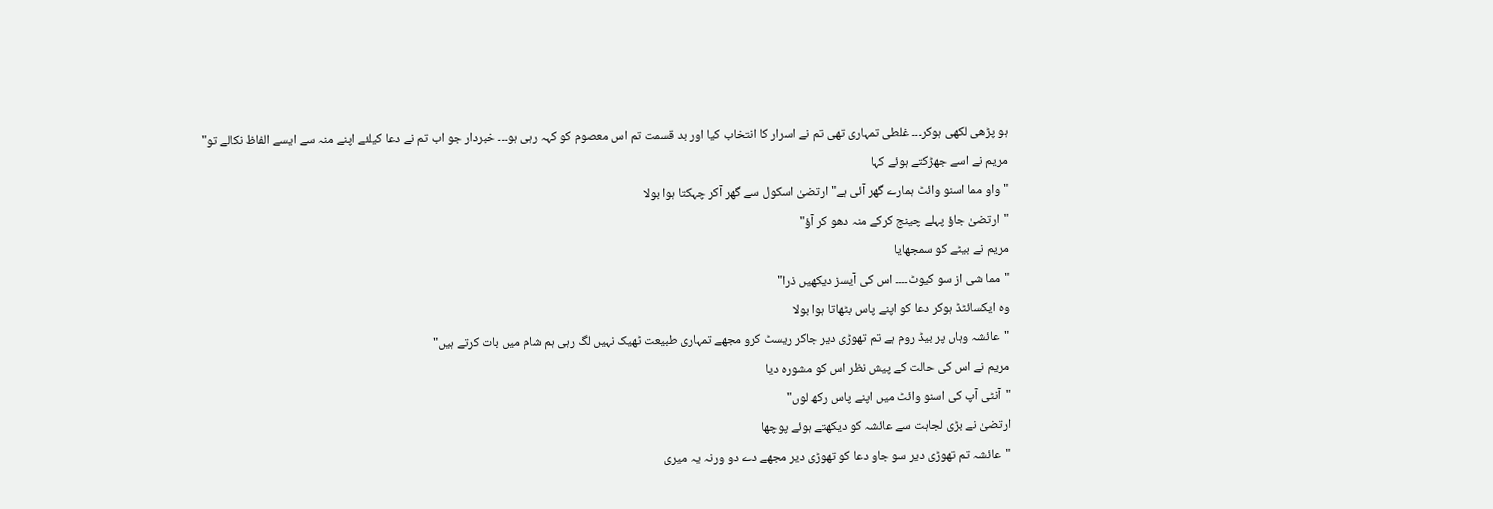ہو پڑھی لکھی ہوکر۔۔۔ غلطی تمہاری تھی تم نے اسرار کا انتخاب کیا اور بد قسمت تم اس معصوم کو کہہ رہی ہو۔۔۔ خبردار جو اب تم نے دعا کیلئے اپنے منہ سے ایسے الفاظ نکالے تو"
مریم نے اسے جھڑکتے ہوئے کہا
"واو مما اسنو وائٹ ہمارے گھر آئی ہے" ارتضیٰ اسکول سے گھر آکر چہکتا ہوا بولا
"ارتضیٰ جاؤ پہلے چینج کرکے منہ دھو کر آؤ"
مریم نے بیٹے کو سمجھایا
"مما شی از سو کیوٹ۔۔۔۔ اس کی آیسز دیکھیں ذرا"
وہ ایکسائٹڈ ہوکر دعا کو اپنے پاس بٹھاتا ہوا بولا
"عائشہ وہاں پر بیڈ روم ہے تم تھوڑی دیر جاکر ریسٹ کرو مجھے تمہاری طبیعت ٹھیک نہیں لگ رہی ہم شام میں بات کرتے ہیں"
مریم نے اس کی حالت کے پیش نظر اس کو مشورہ دیا
"آنٹی آپ کی اسنو وائٹ میں اپنے پاس رکھ لوں"
ارتضیٰ نے بڑی لجاہت سے عائشہ کو دیکھتے ہوئے پوچھا
"عائشہ تم تھوڑی دیر سو جاو دعا کو تھوڑی دیر مجھے دے دو ورنہ یہ میری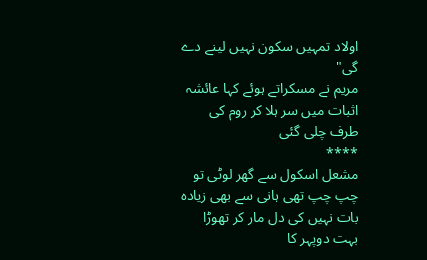اولاد تمہیں سکون نہیں لینے دے گی"
مریم نے مسکراتے ہوئے کہا عائشہ اثبات میں سر ہلا کر روم کی طرف چلی گئی
****
مشعل اسکول سے گھر لوٹی تو چپ چپ تھی ہانی سے بھی زیادہ بات نہیں کی دل مار کر تھوڑا بہت دوپہر کا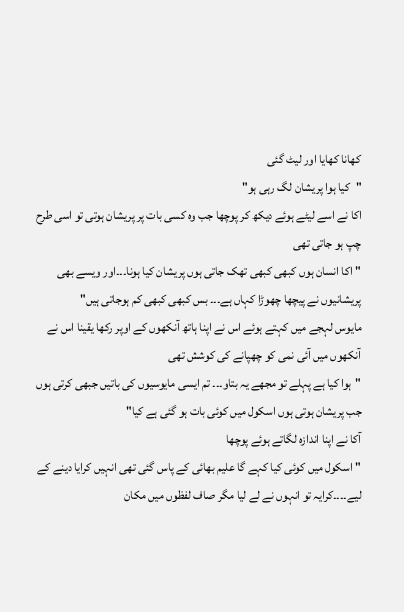کھانا کھایا اور لیٹ گئی
"کیا ہوا پریشان لگ رہی ہو"
اکا نے اسے لیٹے ہوئے دیکھ کر پوچھا جب وہ کسی بات پر پریشان ہوتی تو اسی طرح چپ ہو جاتی تھی
"اکا انسان ہوں کبھی کبھی تھک جاتی ہوں پریشان کیا ہونا۔۔۔اور ویسے بھی پریشانیوں نے پیچھا چھوڑا کہاں ہے۔۔۔ بس کبھی کبھی کم ہوجاتی ہیں"
مایوس لہجے میں کہتے ہوئے اس نے اپنا ہاتھ آنکھوں کے اوپر رکھا یقینا اس نے آنکھوں میں آئی نمی کو چھپانے کی کوشش تھی
"ہوا کیا ہے پہلے تو مجھے یہ بتاو۔۔۔ تم ایسی مایوسیوں کی باتیں جبھی کرتی ہوں جب پریشان ہوتی ہوں اسکول میں کوئی بات ہو گئی ہے کیا"
آکا نے اپنا اندازہ لگاتے ہوئے پوچھا
"اسکول میں کوئی کیا کہے گا علیم بھائی کے پاس گئی تھی انہیں کرایا دینے کے لیے۔۔۔۔کرایہ تو انہوں نے لے لیا مگر صاف لفظوں میں مکان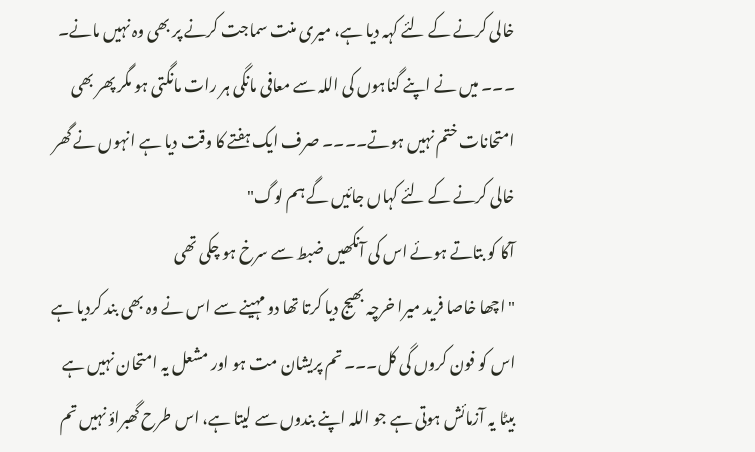خالی کرنے کے لئے کہہ دیا ہے، میری منت سماجت کرنے پر بھی وہ نہیں مانے۔ ۔۔۔ میں نے اپنے گناہوں کی اللہ سے معافی مانگی ہر رات مانگتی ہو مگر پھر بھی امتحانات ختم نہیں ہوتے۔۔۔۔ صرف ایک ہفتے کا وقت دیا ہے انہوں نے گھر خالی کرنے کے لئے کہاں جائیں گے ہم لوگ"
آکا کو بتاتے ہوئے اس کی آنکھیں ضبط سے سرخ ہو چکی تھی
"اچھا خاصا فرید میرا خرچہ بھیج دیا کرتا تھا دو مہینے سے اس نے وہ بھی بند کردیا ہے اس کو فون کروں گی کل۔۔۔ تم پریشان مت ہو اور مشعل یہ امتحان نہیں ہے بیٹا یہ آزمائش ہوتی ہے جو اللہ اپنے بندوں سے لیتا ہے، اس طرح گھبراؤ نہیں تم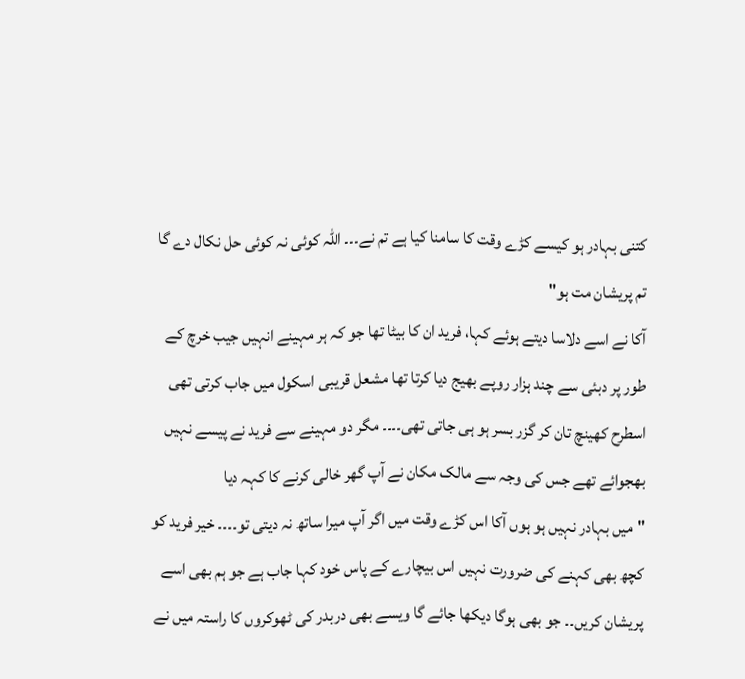کتنی بہادر ہو کیسے کڑے وقت کا سامنا کیا ہے تم نے۔۔۔ اللہ کوئی نہ کوئی حل نکال دے گا تم پریشان مت ہو"
آکا نے اسے دلاسا دیتے ہوئے کہا، فرید ان کا بیٹا تھا جو کہ ہر مہینے انہیں جیب خرچ کے طور پر دبئی سے چند ہزار روپے بھیج دیا کرتا تھا مشعل قریبی اسکول میں جاب کرتی تھی اسطرح کھینچ تان کر گزر بسر ہو ہی جاتی تھی۔۔۔۔ مگر دو مہینے سے فرید نے پیسے نہیں بھجوائے تھے جس کی وجہ سے مالک مکان نے آپ گھر خالی کرنے کا کہہ دیا
"میں بہادر نہیں ہو ہوں آکا اس کڑے وقت میں اگر آپ میرا ساتھ نہ دیتی تو۔۔۔۔ خیر فرید کو کچھ بھی کہنے کی ضرورت نہیں اس بیچارے کے پاس خود کہا جاب ہے جو ہم بھی اسے پریشان کریں۔۔ جو بھی ہوگا دیکھا جائے گا ویسے بھی دربدر کی ٹھوکروں کا راستہ میں نے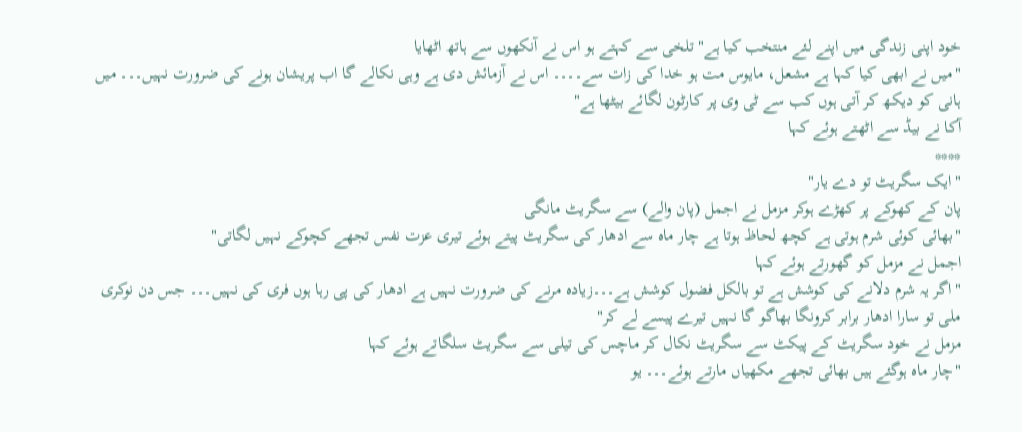خود اپنی زندگی میں اپنے لئے منتخب کیا ہے" تلخی سے کہتے ہو اس نے آنکھوں سے ہاتھ اٹھایا
"میں نے ابھی کیا کہا ہے مشعل، مایوس مت ہو خدا کی زات سے۔۔۔۔ اس نے آزمائش دی ہے وہی نکالے گا اب پریشان ہونے کی ضرورت نہیں۔۔۔ میں ہانی کو دیکھ کر آتی ہوں کب سے ٹی وی پر کارٹون لگائے بیٹھا ہے"
آکا نے بیڈ سے اٹھتے ہوئے کہا
****
"ایک سگریٹ تو دے یار"
پان کے کھوکے پر کھڑے ہوکر مزمل نے اجمل (پان والے) سے سگریٹ مانگی
"بھائی کوئی شرم ہوتی ہے کچھ لحاظ ہوتا ہے چار ماہ سے ادھار کی سگریٹ پیتے ہوئے تیری عزت نفس تجھے کچوکے نہیں لگاتی"
اجمل نے مزمل کو گھورتے ہوئے کہا
"اگر یہ شرم دلانے کی کوشش ہے تو بالکل فضول کوشش ہے۔۔۔زیادہ مرنے کی ضرورت نہیں ہے ادھار کی پی رہا ہوں فری کی نہیں۔۔۔ جس دن نوکری ملی تو سارا ادھار برابر کرونگا بھاگو گا نہیں تیرے پیسے لے کر"
مزمل نے خود سگریٹ کے پیکٹ سے سگریٹ نکال کر ماچس کی تیلی سے سگریٹ سلگاتے ہوئے کہا
"چار ماہ ہوگئے ہیں بھائی تجھے مکھیاں مارتے ہوئے۔۔۔ یو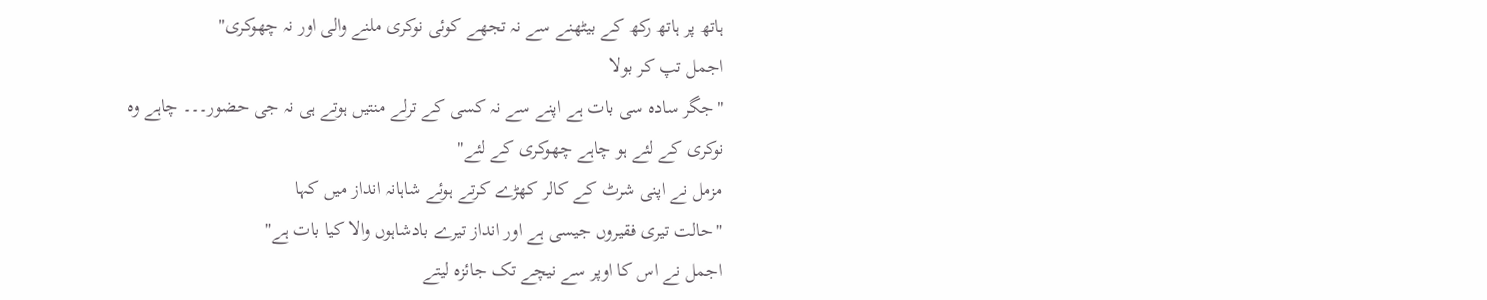ہاتھ پر ہاتھ رکھ کے بیٹھنے سے نہ تجھے کوئی نوکری ملنے والی اور نہ چھوکری"
اجمل تپ کر بولا
"جگر سادہ سی بات ہے اپنے سے نہ کسی کے ترلے منتیں ہوتے ہی نہ جی حضور۔۔۔ چاہے وہ نوکری کے لئے ہو چاہے چھوکری کے لئے"
مزمل نے اپنی شرٹ کے کالر کھڑے کرتے ہوئے شاہانہ انداز میں کہا
"حالت تیری فقیروں جیسی ہے اور انداز تیرے بادشاہوں والا کیا بات ہے"
اجمل نے اس کا اوپر سے نیچے تک جائزہ لیتے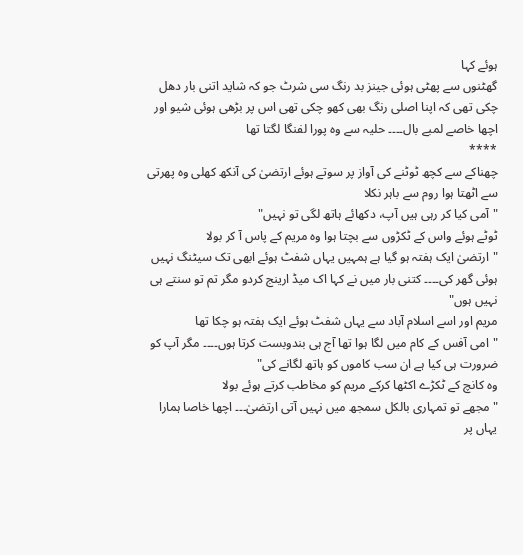ہوئے کہا
گھٹنوں سے پھٹی ہوئی جینز بد رنگ سی شرٹ جو کہ شاید اتنی بار دھل چکی تھی کہ اپنا اصلی رنگ بھی کھو چکی تھی اس پر بڑھی ہوئی شیو اور اچھا خاصے لمبے بال۔۔۔۔ حلیہ سے وہ پورا لفنگا لگتا تھا
****
چھناکے سے کچھ ٹوٹنے کی آواز پر سوتے ہوئے ارتضیٰ کی آنکھ کھلی وہ پھرتی سے اٹھتا ہوا روم سے باہر نکلا
"آمی کیا کر رہی ہیں آپ، دکھائے ہاتھ لگی تو نہیں"
ٹوٹے ہوئے واس کے ٹکڑوں سے بچتا ہوا وہ مریم کے پاس آ کر بولا
"ارتضیٰ ایک ہفتہ ہو گیا ہے ہمہیں یہاں شفٹ ہوئے ابھی تک سیٹنگ نہیں ہوئی گھر کی۔۔۔۔ کتنی بار میں نے کہا اک میڈ ارینج کردو مگر تم تو سنتے ہی نہیں ہوں"
مریم اور اسے اسلام آباد سے یہاں شفٹ ہوئے ایک ہفتہ ہو چکا تھا
"امی آفس کے کام میں لگا ہوا تھا آج ہی بندوبست کرتا ہوں۔۔۔۔ مگر آپ کو ضرورت ہی کیا ہے ان سب کاموں کو ہاتھ لگانے کی"
وہ کانچ کے ٹکڑے اکٹھا کرکے مریم کو مخاطب کرتے ہوئے بولا
"مجھے تو تمہاری بالکل سمجھ میں نہیں آتی ارتضیٰ۔۔۔ اچھا خاصا ہمارا یہاں پر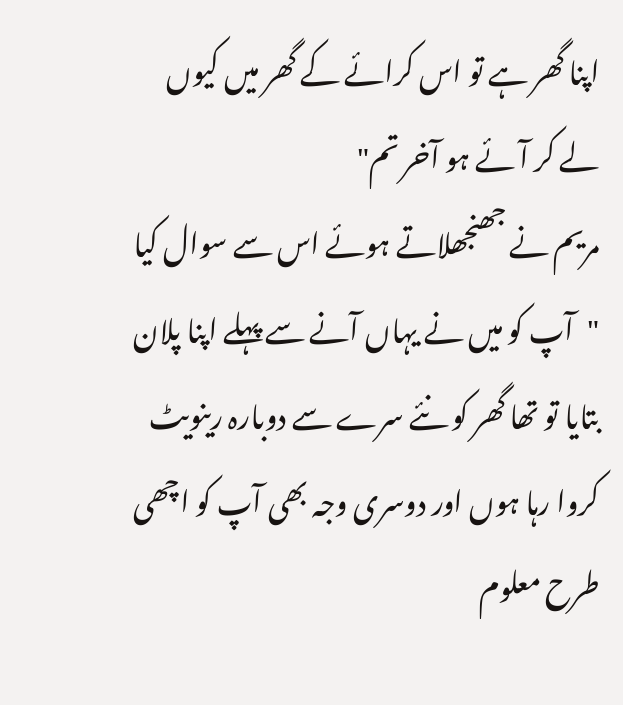اپنا گھر ہے تو اس کرائے کے گھر میں کیوں لے کر آئے ہو آخر تم"
مریم نے جھنجھلاتے ہوئے اس سے سوال کیا
"آپ کو میں نے یہاں آنے سے پہلے اپنا پلان بتایا تو تھا گھر کو نئے سرے سے دوبارہ رینویٹ کروا رہا ہوں اور دوسری وجہ بھی آپ کو اچھی طرح معلوم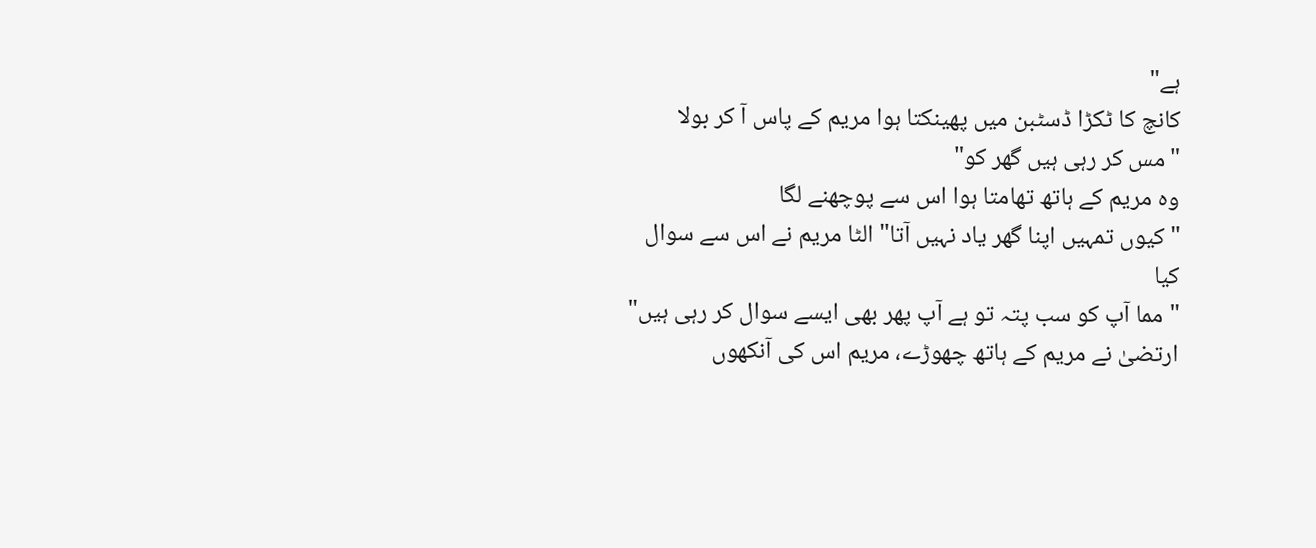ہے"
کانچ کا ٹکڑا ڈسٹبن میں پھینکتا ہوا مریم کے پاس آ کر بولا
"مس کر رہی ہیں گھر کو"
وہ مریم کے ہاتھ تھامتا ہوا اس سے پوچھنے لگا
"کیوں تمہیں اپنا گھر یاد نہیں آتا" الٹا مریم نے اس سے سوال کیا
"مما آپ کو سب پتہ تو ہے آپ پھر بھی ایسے سوال کر رہی ہیں"
ارتضیٰ نے مریم کے ہاتھ چھوڑے، مریم اس کی آنکھوں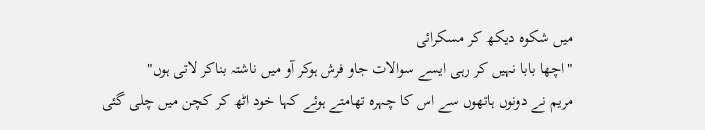میں شکوہ دیکھ کر مسکرائی
"اچھا بابا نہیں کر رہی ایسے سوالات جاو فرش ہوکر آو میں ناشتہ بناکر لاتی ہوں"
مریم نے دونوں ہاتھوں سے اس کا چہرہ تھامتے ہوئے کہا خود اٹھ کر کچن میں چلی گئی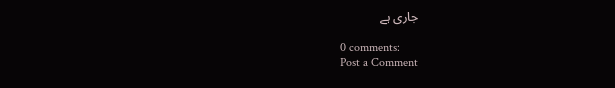جاری ہے

0 comments:
Post a Comment